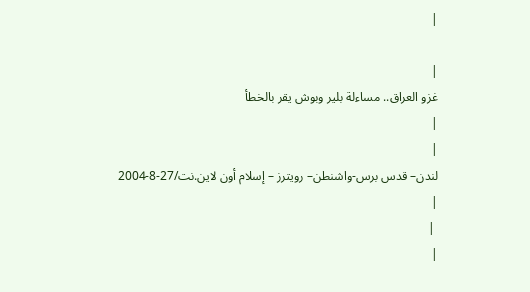|

|
غزو العراق.. مساءلة بلير وبوش يقر بالخطأ
|
|
لندن– قدس برس-واشنطن– رويترز – إسلام أون لاين.نت/27-8-2004
|
 |
|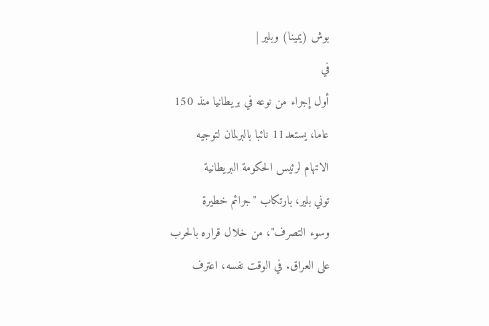بوش (يمينا) وبلير |
في
أول إجراء من نوعه في بريطانيا منذ 150
عاما، يستعد11 نائبا بالبرلمان لتوجيه
الاتهام لرئيس الحكومة البريطانية
توني بلير، بارتكاب "جرائم خطيرة
وسوء التصرف"، من خلال قراره بالحرب
على العراق. في الوقت نفسه، اعترف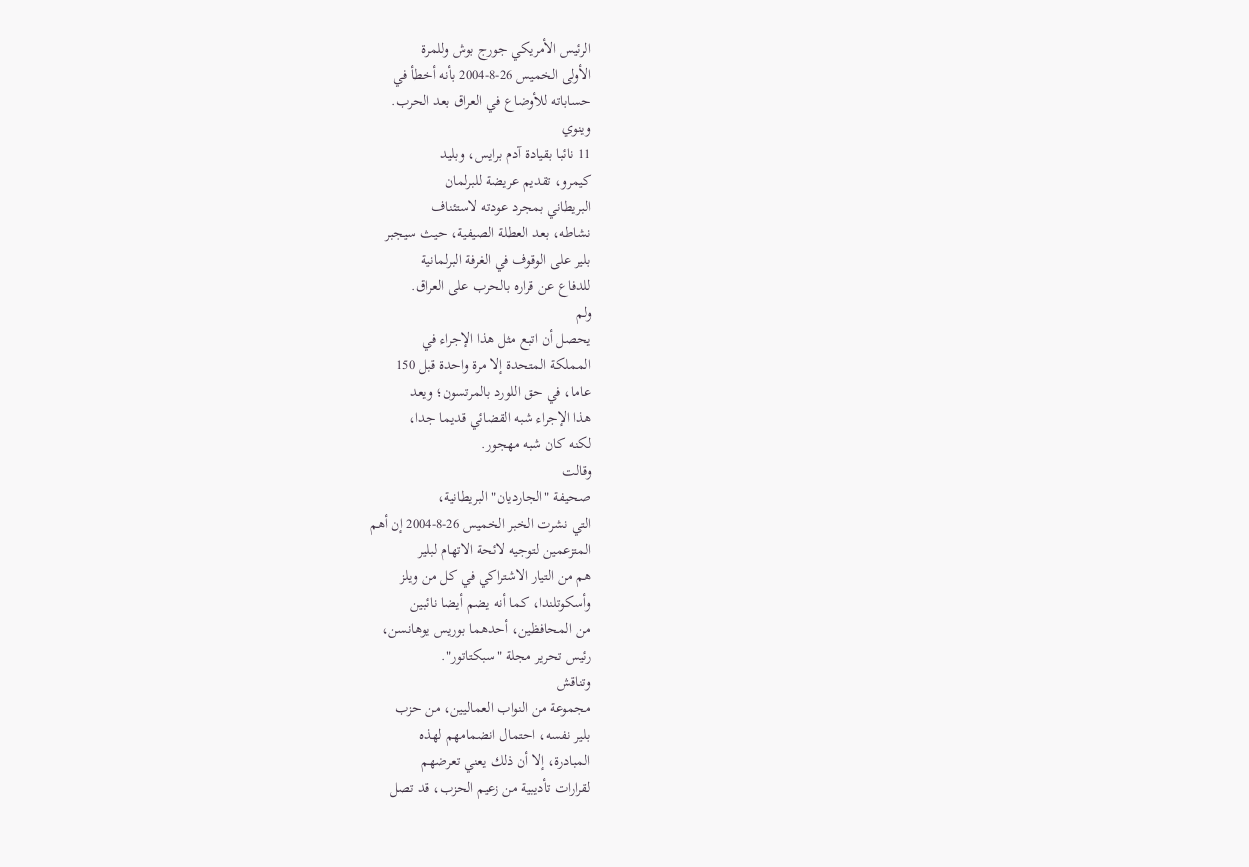الرئيس الأمريكي جورج بوش وللمرة
الأولى الخميس 26-8-2004 بأنه أخطأ في
حساباته للأوضاع في العراق بعد الحرب.
وينوي
11 نائبا بقيادة آدم برايس، وبليد
كيمرو، تقديم عريضة للبرلمان
البريطاني بمجرد عودته لاستئناف
نشاطه، بعد العطلة الصيفية، حيث سيجبر
بلير على الوقوف في الغرفة البرلمانية
للدفاع عن قراره بالحرب على العراق.
ولم
يحصل أن اتبع مثل هذا الإجراء في
المملكة المتحدة إلا مرة واحدة قبل 150
عاما، في حق اللورد بالمرتسون؛ ويعد
هذا الإجراء شبه القضائي قديما جدا،
لكنه كان شبه مهجور.
وقالت
صحيفة "الجارديان" البريطانية،
التي نشرت الخبر الخميس 26-8-2004 إن أهم
المتزعمين لتوجيه لائحة الاتهام لبلير
هم من التيار الاشتراكي في كل من ويلز
وأسكوتلندا، كما أنه يضم أيضا نائبين
من المحافظين، أحدهما بوريس يوهانسن،
رئيس تحرير مجلة "سبكتاتور".
وتناقش
مجموعة من النواب العماليين، من حزب
بلير نفسه، احتمال انضمامهم لهذه
المبادرة، إلا أن ذلك يعني تعرضهم
لقرارات تأديبية من زعيم الحزب، قد تصل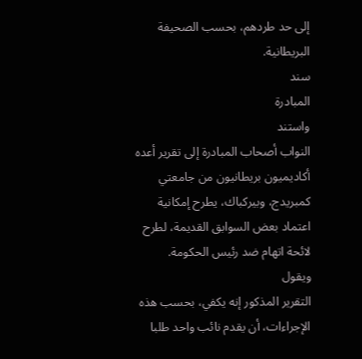إلى حد طردهم، بحسب الصحيفة
البريطانية.
سند
المبادرة
واستند
النواب أصحاب المبادرة إلى تقرير أعده
أكاديميون بريطانيون من جامعتي
كمبريدج، وبيركباك، يطرح إمكانية
اعتماد بعض السوابق القديمة، لطرح
لائحة اتهام ضد رئيس الحكومة.
ويقول
التقرير المذكور إنه يكفي، بحسب هذه
الإجراءات، أن يقدم نائب واحد طلبا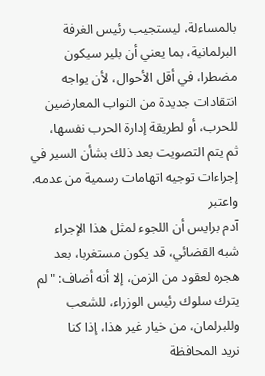بالمساءلة، ليستجيب رئيس الغرفة
البرلمانية، بما يعني أن بلير سيكون
مضطرا، في أقل الأحوال، لأن يواجه
انتقادات جديدة من النواب المعارضين
للحرب، أو لطريقة إدارة الحرب نفسها،
ثم يتم التصويت بعد ذلك بشأن السير في
إجراءات توجيه اتهامات رسمية من عدمه.
واعتبر
آدم برايس أن اللجوء لمثل هذا الإجراء
شبه القضائي، قد يكون مستغربا، بعد
هجره لعقود من الزمن، إلا أنه أضاف: "لم
يترك سلوك رئيس الوزراء، للشعب
وللبرلمان، من خيار غير هذا، إذا كنا
نريد المحافظة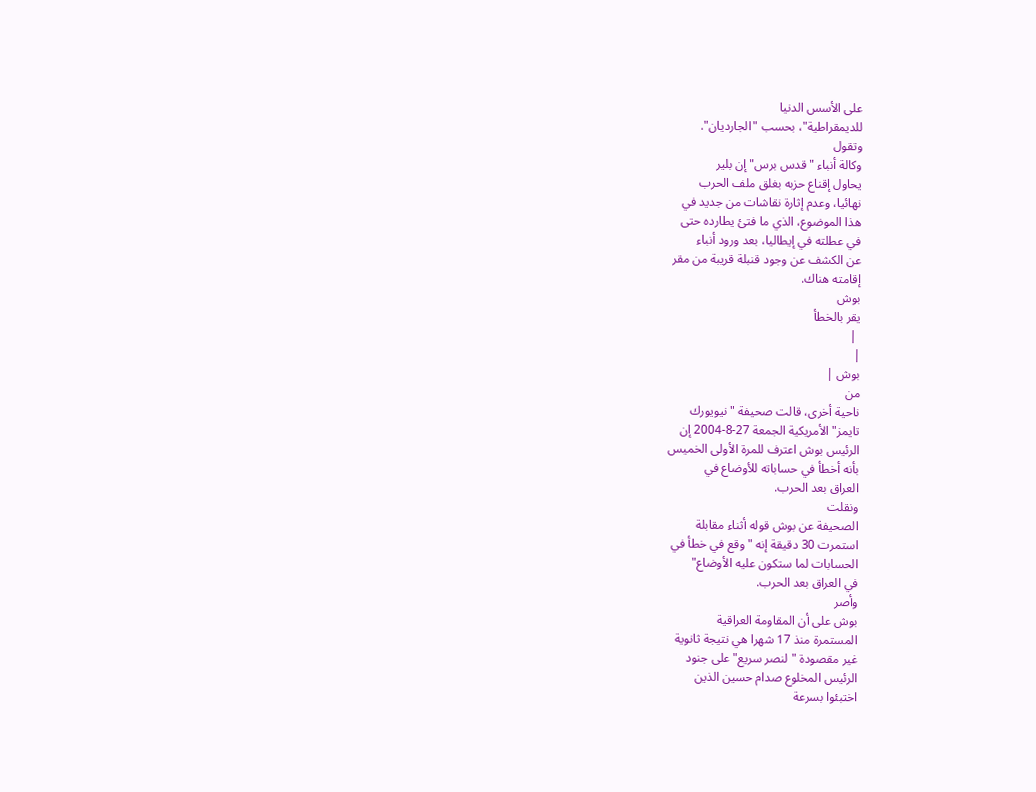على الأسس الدنيا
للديمقراطية"، بحسب "الجارديان".
وتقول
وكالة أنباء "قدس برس" إن بلير
يحاول إقناع حزبه بغلق ملف الحرب
نهائيا، وعدم إثارة نقاشات من جديد في
هذا الموضوع، الذي ما فتئ يطارده حتى
في عطلته في إيطاليا، بعد ورود أنباء
عن الكشف عن وجود قنبلة قريبة من مقر
إقامته هناك.
بوش
يقر بالخطأ
 |
|
بوش |
من
ناحية أخرى، قالت صحيفة "نيويورك
تايمز" الأمريكية الجمعة 27-8-2004 إن
الرئيس بوش اعترف للمرة الأولى الخميس
بأنه أخطأ في حساباته للأوضاع في
العراق بعد الحرب.
ونقلت
الصحيفة عن بوش قوله أثناء مقابلة
استمرت 30 دقيقة إنه "وقع في خطأ في
الحسابات لما ستكون عليه الأوضاع"
في العراق بعد الحرب.
وأصر
بوش على أن المقاومة العراقية
المستمرة منذ 17 شهرا هي نتيجة ثانوية
غير مقصودة "لنصر سريع" على جنود
الرئيس المخلوع صدام حسين الذين
اختبئوا بسرعة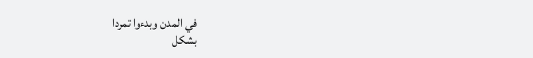في المدن وبدءوا تمردا
بشكل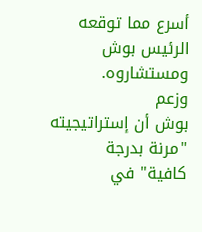أسرع مما توقعه الرئيس بوش
ومستشاروه.
وزعم
بوش أن إستراتيجيته "مرنة بدرجة
كافية" في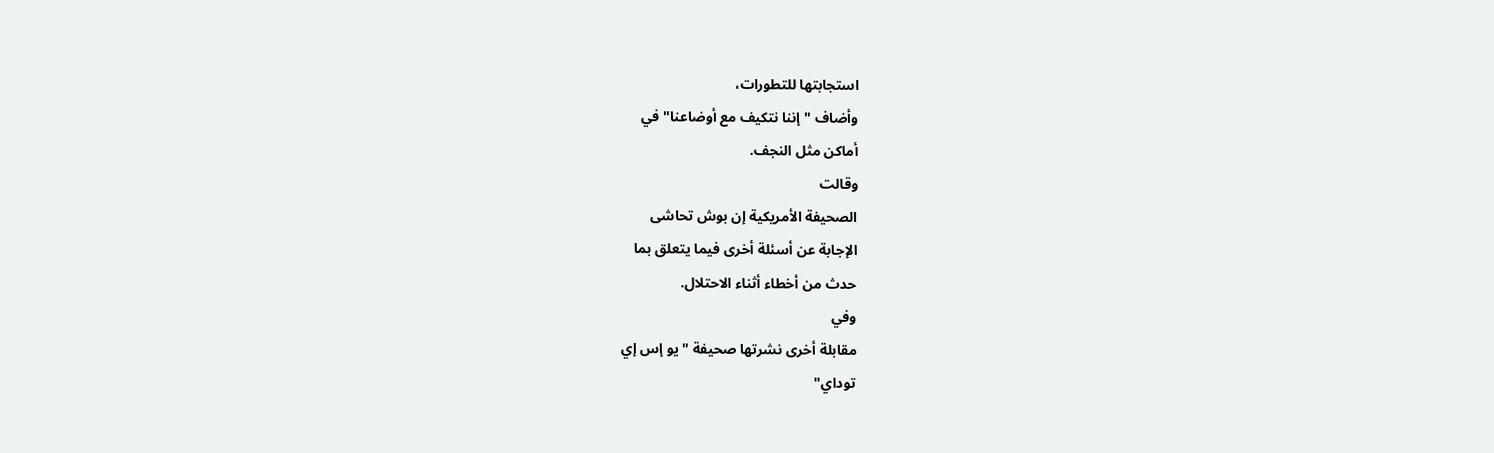استجابتها للتطورات،
وأضاف "إننا نتكيف مع أوضاعنا" في
أماكن مثل النجف.
وقالت
الصحيفة الأمريكية إن بوش تحاشى
الإجابة عن أسئلة أخرى فيما يتعلق بما
حدث من أخطاء أثناء الاحتلال.
وفي
مقابلة أخرى نشرتها صحيفة "يو إس إي
توداي"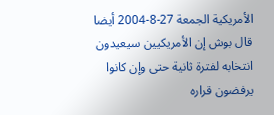الأمريكية الجمعة 27-8-2004 أيضا
قال بوش إن الأمريكيين سيعيدون
انتخابه لفترة ثانية حتى وإن كانوا
يرفضون قراره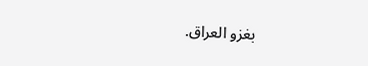بغزو العراق.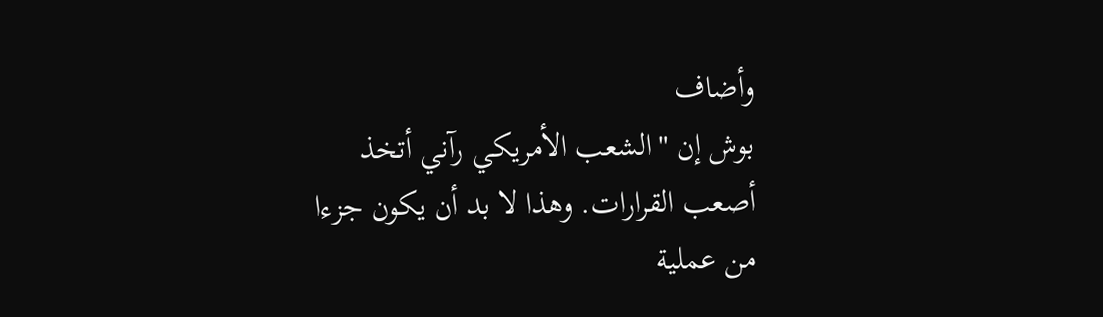وأضاف
بوش إن "الشعب الأمريكي رآني أتخذ
أصعب القرارات. وهذا لا بد أن يكون جزءا
من عملية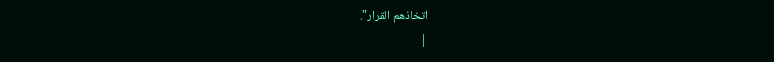اتخاذهم القرار".
|